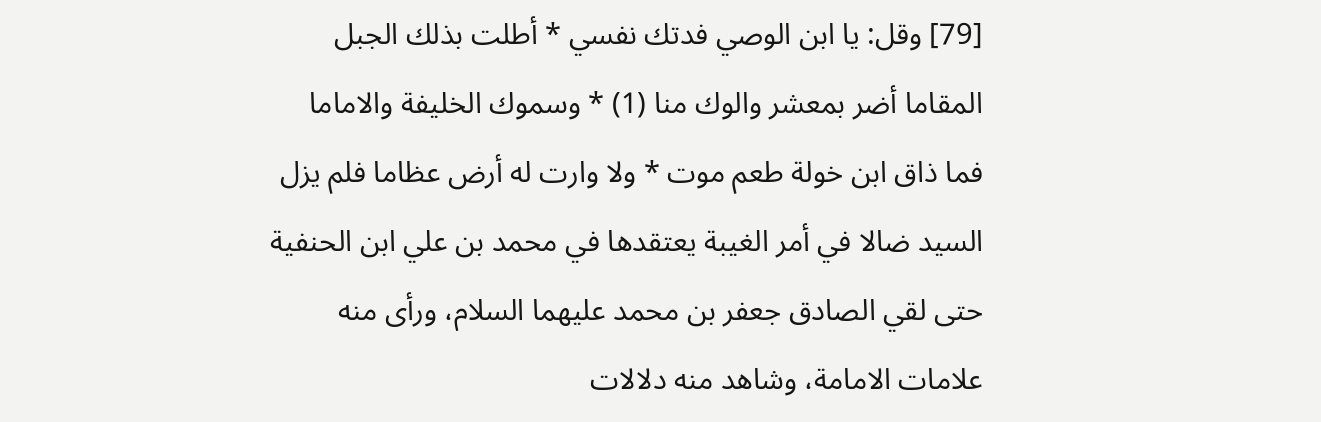[79] وقل: يا ابن الوصي فدتك نفسي * أطلت بذلك الجبل المقاما أضر بمعشر والوك منا (1) * وسموك الخليفة والاماما فما ذاق ابن خولة طعم موت * ولا وارت له أرض عظاما فلم يزل السيد ضالا في أمر الغيبة يعتقدها في محمد بن علي ابن الحنفية حتى لقي الصادق جعفر بن محمد عليهما السلام، ورأى منه علامات الامامة، وشاهد منه دلالات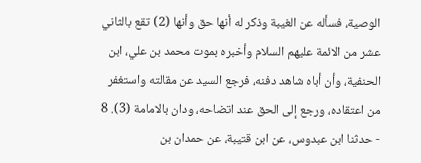الوصية، فسأله عن الغيبة وذكر له أنها حق وأنها (2) تقع بالثاني عشر من الائمة عليهم السلام وأخبره بموت محمد بن علي، ابن الحنفية، وأن أباه شاهد دفنه، فرجع السيد عن مقالته واستغفر من اعتقاده، ورجع إلى الحق عند اتضاحه، ودان بالامامة (3). 8 - حدثنا ابن عبدوس، عن ابن قتيبة، عن حمدان بن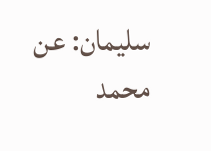سليمان: عن محمد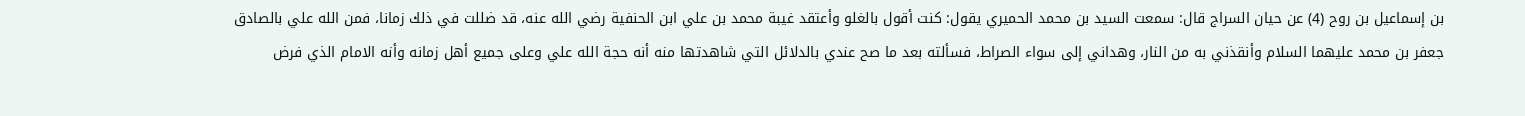بن إسماعيل بن روح (4) عن حيان السراج قال: سمعت السيد بن محمد الحميري يقول: كنت أقول بالغلو وأعتقد غيبة محمد بن علي ابن الحنفية رضي الله عنه، قد ضللت في ذلك زمانا، فمن الله علي بالصادق جعفر بن محمد عليهما السلام وأنقذني به من النار، وهداني إلى سواء الصراط، فسألته بعد ما صح عندي بالدلائل التي شاهدتها منه أنه حجة الله علي وعلى جميع أهل زمانه وأنه الامام الذي فرض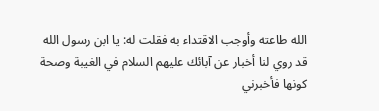الله طاعته وأوجب الاقتداء به فقلت له: يا ابن رسول الله قد روي لنا أخبار عن آبائك عليهم السلام في الغيبة وصحة كونها فأخبرني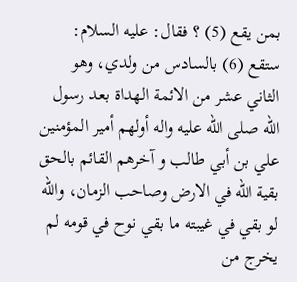بمن يقع (5) ؟ فقال: عليه السلام: ستقع (6) بالسادس من ولدي، وهو الثاني عشر من الائمة الهداة بعد رسول الله صلى الله عليه واله أولهم أمير المؤمنين علي بن أبي طالب و آخرهم القائم بالحق بقية الله في الارض وصاحب الزمان، والله لو بقي في غيبته ما بقي نوح في قومه لم يخرج من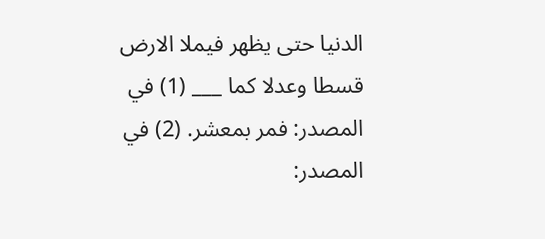الدنيا حتى يظهر فيملا الارض قسطا وعدلا كما ___ (1) في المصدر: فمر بمعشر. (2) في المصدر: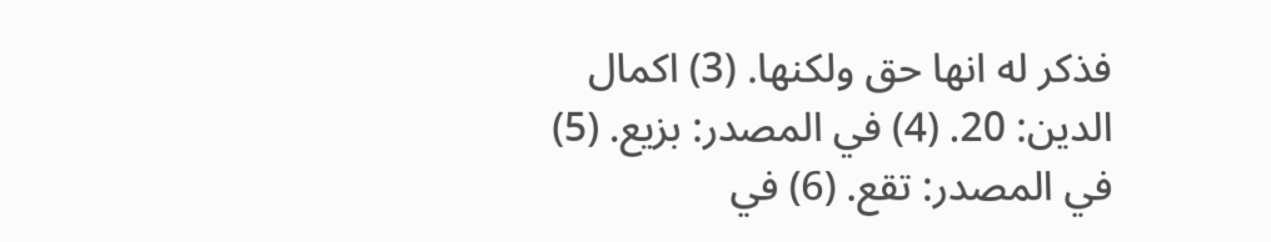فذكر له انها حق ولكنها. (3) اكمال الدين: 20. (4) في المصدر: بزيع. (5) في المصدر: تقع. (6) في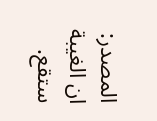المصدر: ان الغيبة ستقع.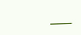___